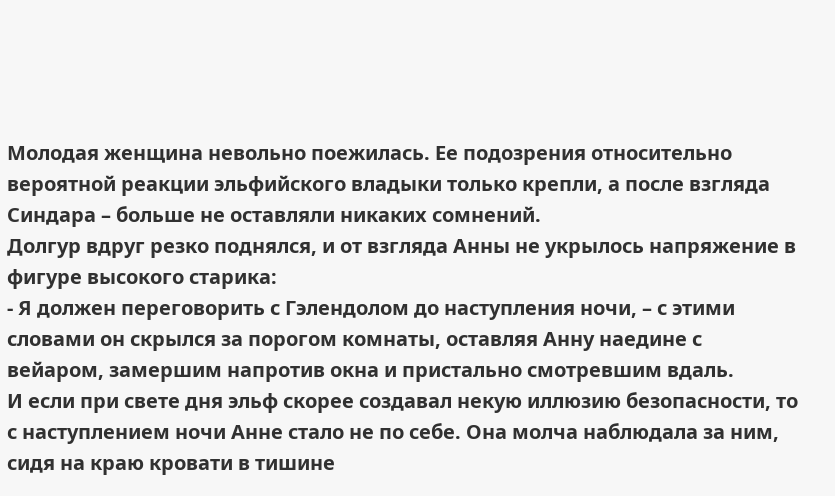Молодая женщина невольно поежилась. Ее подозрения относительно вероятной реакции эльфийского владыки только крепли, а после взгляда Синдара – больше не оставляли никаких сомнений.
Долгур вдруг резко поднялся, и от взгляда Анны не укрылось напряжение в фигуре высокого старика:
- Я должен переговорить с Гэлендолом до наступления ночи, – с этими словами он скрылся за порогом комнаты, оставляя Анну наедине с вейаром, замершим напротив окна и пристально смотревшим вдаль.
И если при свете дня эльф скорее создавал некую иллюзию безопасности, то с наступлением ночи Анне стало не по себе. Она молча наблюдала за ним, сидя на краю кровати в тишине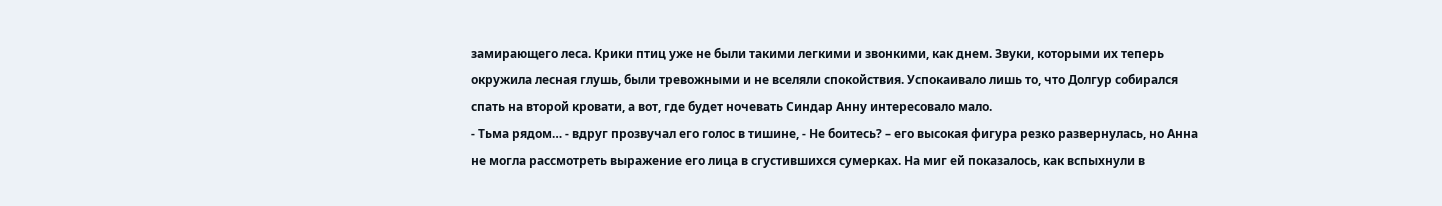замирающего леса. Крики птиц уже не были такими легкими и звонкими, как днем. Звуки, которыми их теперь окружила лесная глушь, были тревожными и не вселяли спокойствия. Успокаивало лишь то, что Долгур собирался спать на второй кровати, а вот, где будет ночевать Синдар Анну интересовало мало.
- Тьма рядом… - вдруг прозвучал его голос в тишине, - Не боитесь? – его высокая фигура резко развернулась, но Анна не могла рассмотреть выражение его лица в сгустившихся сумерках. На миг ей показалось, как вспыхнули в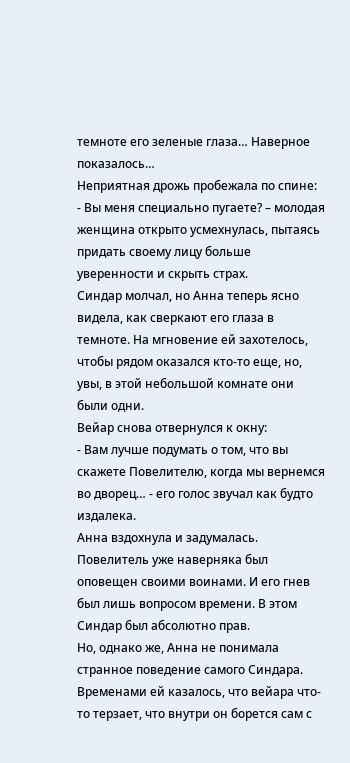темноте его зеленые глаза… Наверное показалось…
Неприятная дрожь пробежала по спине:
- Вы меня специально пугаете? – молодая женщина открыто усмехнулась, пытаясь придать своему лицу больше уверенности и скрыть страх.
Синдар молчал, но Анна теперь ясно видела, как сверкают его глаза в темноте. На мгновение ей захотелось, чтобы рядом оказался кто-то еще, но, увы, в этой небольшой комнате они были одни.
Вейар снова отвернулся к окну:
- Вам лучше подумать о том, что вы скажете Повелителю, когда мы вернемся во дворец… - его голос звучал как будто издалека.
Анна вздохнула и задумалась.
Повелитель уже наверняка был оповещен своими воинами. И его гнев был лишь вопросом времени. В этом Синдар был абсолютно прав.
Но, однако же, Анна не понимала странное поведение самого Синдара. Временами ей казалось, что вейара что-то терзает, что внутри он борется сам с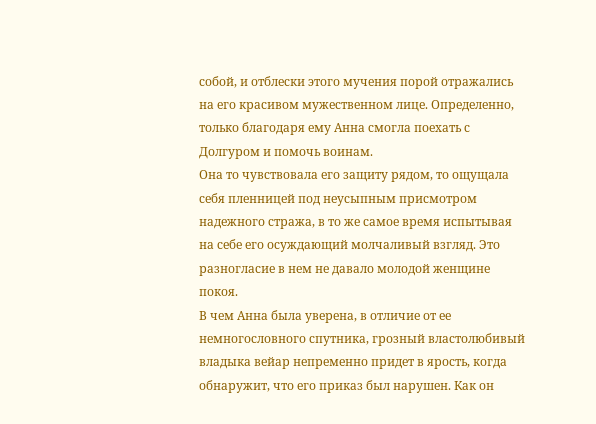собой, и отблески этого мучения порой отражались на его красивом мужественном лице. Определенно, только благодаря ему Анна смогла поехать с Долгуром и помочь воинам.
Она то чувствовала его защиту рядом, то ощущала себя пленницей под неусыпным присмотром надежного стража, в то же самое время испытывая на себе его осуждающий молчаливый взгляд. Это разногласие в нем не давало молодой женщине покоя.
В чем Анна была уверена, в отличие от ее немногословного спутника, грозный властолюбивый владыка вейар непременно придет в ярость, когда обнаружит, что его приказ был нарушен. Как он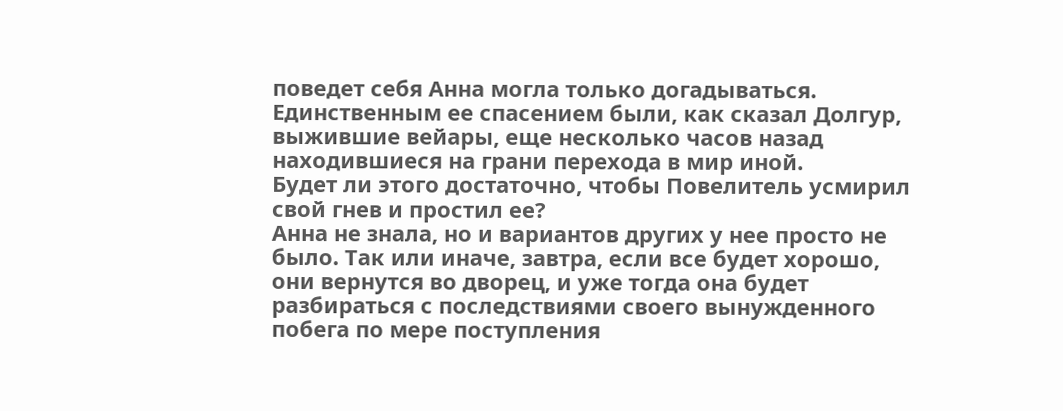поведет себя Анна могла только догадываться. Единственным ее спасением были, как сказал Долгур, выжившие вейары, еще несколько часов назад находившиеся на грани перехода в мир иной.
Будет ли этого достаточно, чтобы Повелитель усмирил свой гнев и простил ее?
Анна не знала, но и вариантов других у нее просто не было. Так или иначе, завтра, если все будет хорошо, они вернутся во дворец, и уже тогда она будет разбираться с последствиями своего вынужденного побега по мере поступления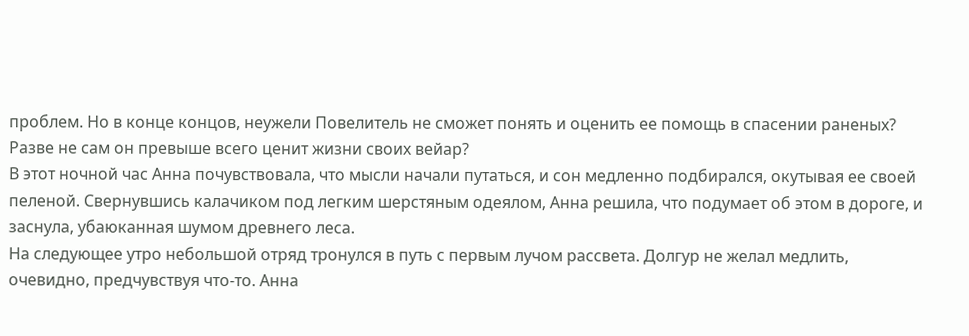проблем. Но в конце концов, неужели Повелитель не сможет понять и оценить ее помощь в спасении раненых? Разве не сам он превыше всего ценит жизни своих вейар?
В этот ночной час Анна почувствовала, что мысли начали путаться, и сон медленно подбирался, окутывая ее своей пеленой. Свернувшись калачиком под легким шерстяным одеялом, Анна решила, что подумает об этом в дороге, и заснула, убаюканная шумом древнего леса.
На следующее утро небольшой отряд тронулся в путь с первым лучом рассвета. Долгур не желал медлить, очевидно, предчувствуя что-то. Анна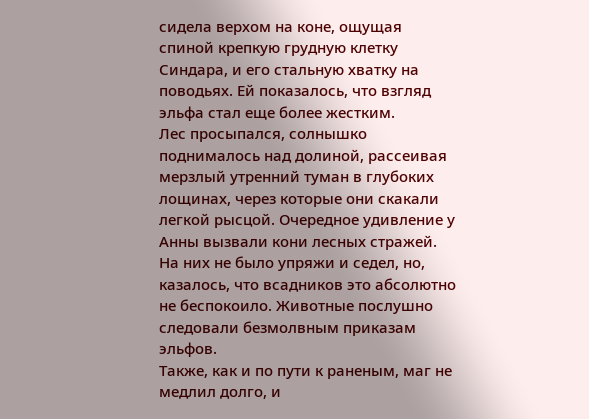сидела верхом на коне, ощущая спиной крепкую грудную клетку Синдара, и его стальную хватку на поводьях. Ей показалось, что взгляд эльфа стал еще более жестким.
Лес просыпался, солнышко поднималось над долиной, рассеивая мерзлый утренний туман в глубоких лощинах, через которые они скакали легкой рысцой. Очередное удивление у Анны вызвали кони лесных стражей. На них не было упряжи и седел, но, казалось, что всадников это абсолютно не беспокоило. Животные послушно следовали безмолвным приказам эльфов.
Также, как и по пути к раненым, маг не медлил долго, и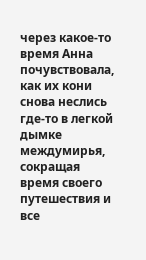через какое-то время Анна почувствовала, как их кони снова неслись где-то в легкой дымке междумирья, сокращая время своего путешествия и все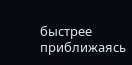быстрее приближаясь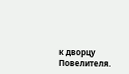к дворцу Повелителя.